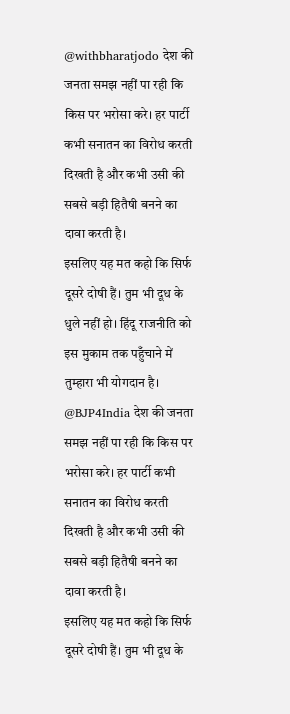@withbharatjodo देश की जनता समझ नहीं पा रही कि किस पर भरोसा करे। हर पार्टी कभी सनातन का विरोध करती दिखती है और कभी उसी की सबसे बड़ी हितैषी बनने का दावा करती है।
इसलिए यह मत कहो कि सिर्फ दूसरे दोषी हैं। तुम भी दूध के धुले नहीं हो। हिंदू राजनीति को इस मुकाम तक पहुँचाने में तुम्हारा भी योगदान है।
@BJP4India देश की जनता समझ नहीं पा रही कि किस पर भरोसा करे। हर पार्टी कभी सनातन का विरोध करती दिखती है और कभी उसी की सबसे बड़ी हितैषी बनने का दावा करती है।
इसलिए यह मत कहो कि सिर्फ दूसरे दोषी हैं। तुम भी दूध के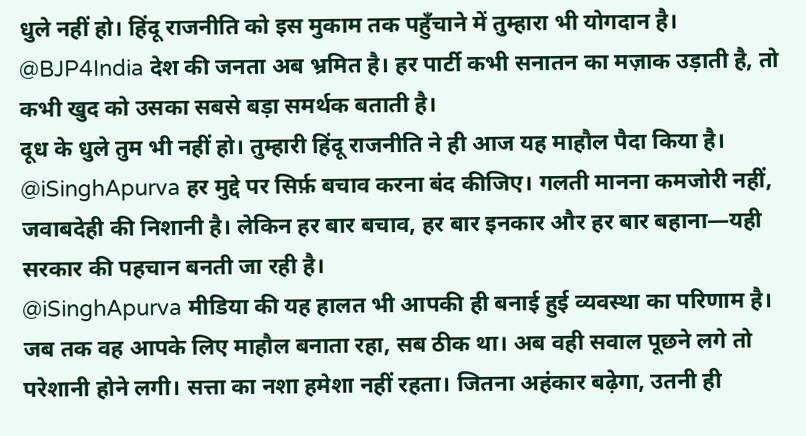धुले नहीं हो। हिंदू राजनीति को इस मुकाम तक पहुँचाने में तुम्हारा भी योगदान है।
@BJP4India देश की जनता अब भ्रमित है। हर पार्टी कभी सनातन का मज़ाक उड़ाती है, तो कभी खुद को उसका सबसे बड़ा समर्थक बताती है।
दूध के धुले तुम भी नहीं हो। तुम्हारी हिंदू राजनीति ने ही आज यह माहौल पैदा किया है।
@iSinghApurva हर मुद्दे पर सिर्फ़ बचाव करना बंद कीजिए। गलती मानना कमजोरी नहीं, जवाबदेही की निशानी है। लेकिन हर बार बचाव, हर बार इनकार और हर बार बहाना—यही सरकार की पहचान बनती जा रही है।
@iSinghApurva मीडिया की यह हालत भी आपकी ही बनाई हुई व्यवस्था का परिणाम है। जब तक वह आपके लिए माहौल बनाता रहा, सब ठीक था। अब वही सवाल पूछने लगे तो परेशानी होने लगी। सत्ता का नशा हमेशा नहीं रहता। जितना अहंकार बढ़ेगा, उतनी ही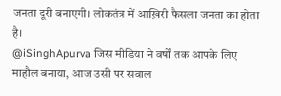जनता दूरी बनाएगी। लोकतंत्र में आख़िरी फैसला जनता का होता है।
@iSinghApurva जिस मीडिया ने वर्षों तक आपके लिए माहौल बनाया, आज उसी पर सवाल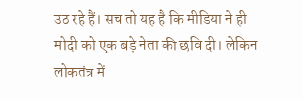उठ रहे हैं। सच तो यह है कि मीडिया ने ही मोदी को एक बड़े नेता की छवि दी। लेकिन लोकतंत्र में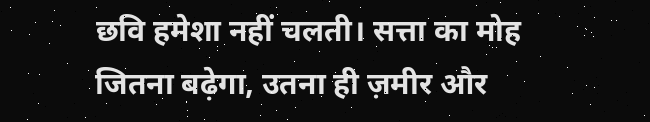छवि हमेशा नहीं चलती। सत्ता का मोह जितना बढ़ेगा, उतना ही ज़मीर और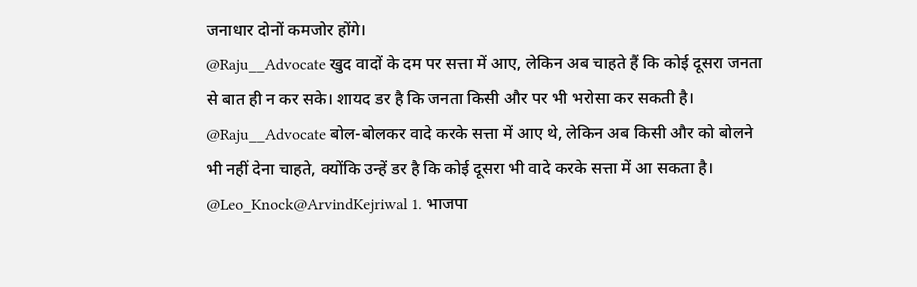जनाधार दोनों कमजोर होंगे।
@Raju__Advocate खुद वादों के दम पर सत्ता में आए, लेकिन अब चाहते हैं कि कोई दूसरा जनता से बात ही न कर सके। शायद डर है कि जनता किसी और पर भी भरोसा कर सकती है।
@Raju__Advocate बोल-बोलकर वादे करके सत्ता में आए थे, लेकिन अब किसी और को बोलने भी नहीं देना चाहते, क्योंकि उन्हें डर है कि कोई दूसरा भी वादे करके सत्ता में आ सकता है।
@Leo_Knock@ArvindKejriwal 1. भाजपा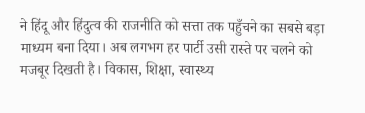ने हिंदू और हिंदुत्व की राजनीति को सत्ता तक पहुँचने का सबसे बड़ा माध्यम बना दिया। अब लगभग हर पार्टी उसी रास्ते पर चलने को मजबूर दिखती है। विकास, शिक्षा, स्वास्थ्य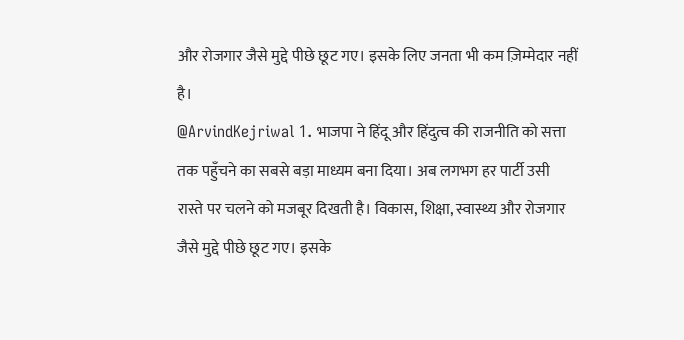और रोजगार जैसे मुद्दे पीछे छूट गए। इसके लिए जनता भी कम ज़िम्मेदार नहीं है।
@ArvindKejriwal 1. भाजपा ने हिंदू और हिंदुत्व की राजनीति को सत्ता तक पहुँचने का सबसे बड़ा माध्यम बना दिया। अब लगभग हर पार्टी उसी रास्ते पर चलने को मजबूर दिखती है। विकास, शिक्षा, स्वास्थ्य और रोजगार जैसे मुद्दे पीछे छूट गए। इसके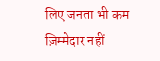लिए जनता भी कम ज़िम्मेदार नहीं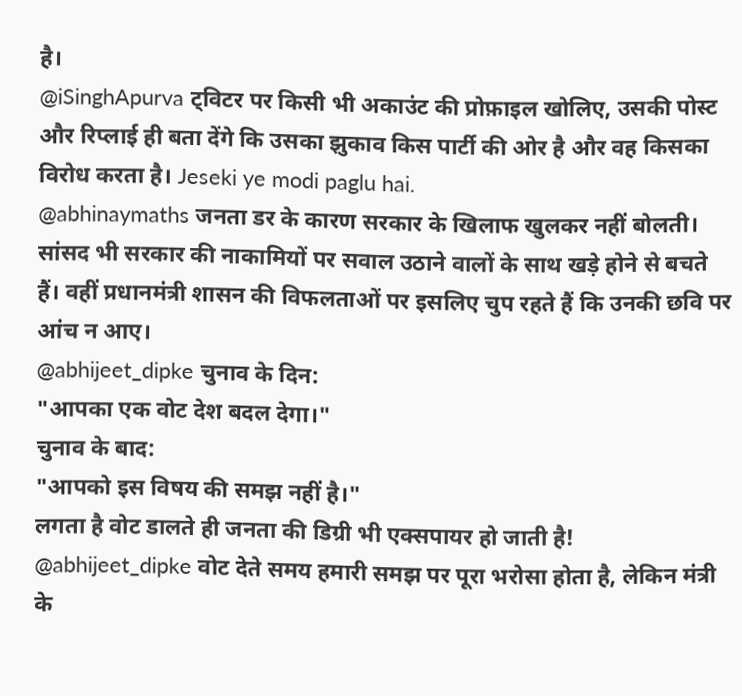है।
@iSinghApurva ट्विटर पर किसी भी अकाउंट की प्रोफ़ाइल खोलिए, उसकी पोस्ट और रिप्लाई ही बता देंगे कि उसका झुकाव किस पार्टी की ओर है और वह किसका विरोध करता है। Jeseki ye modi paglu hai.
@abhinaymaths जनता डर के कारण सरकार के खिलाफ खुलकर नहीं बोलती। सांसद भी सरकार की नाकामियों पर सवाल उठाने वालों के साथ खड़े होने से बचते हैं। वहीं प्रधानमंत्री शासन की विफलताओं पर इसलिए चुप रहते हैं कि उनकी छवि पर आंच न आए।
@abhijeet_dipke चुनाव के दिन:
"आपका एक वोट देश बदल देगा।"
चुनाव के बाद:
"आपको इस विषय की समझ नहीं है।"
लगता है वोट डालते ही जनता की डिग्री भी एक्सपायर हो जाती है!
@abhijeet_dipke वोट देते समय हमारी समझ पर पूरा भरोसा होता है, लेकिन मंत्री के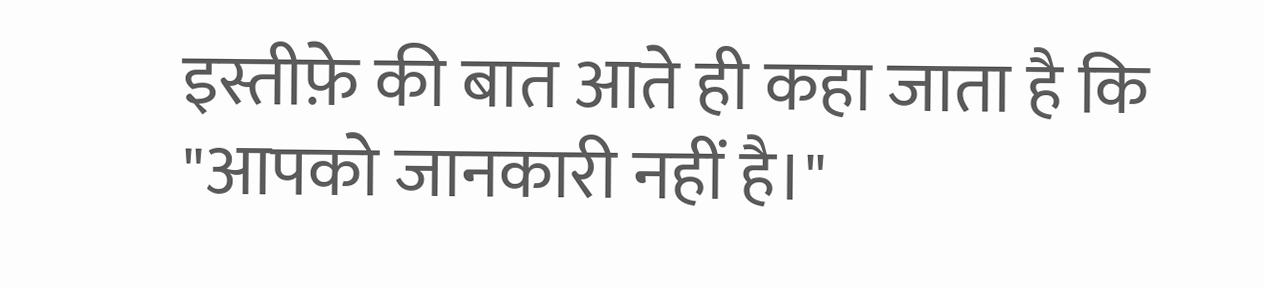इस्तीफ़े की बात आते ही कहा जाता है कि "आपको जानकारी नहीं है।"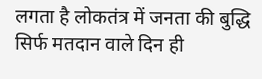लगता है लोकतंत्र में जनता की बुद्धि सिर्फ मतदान वाले दिन ही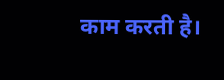काम करती है।